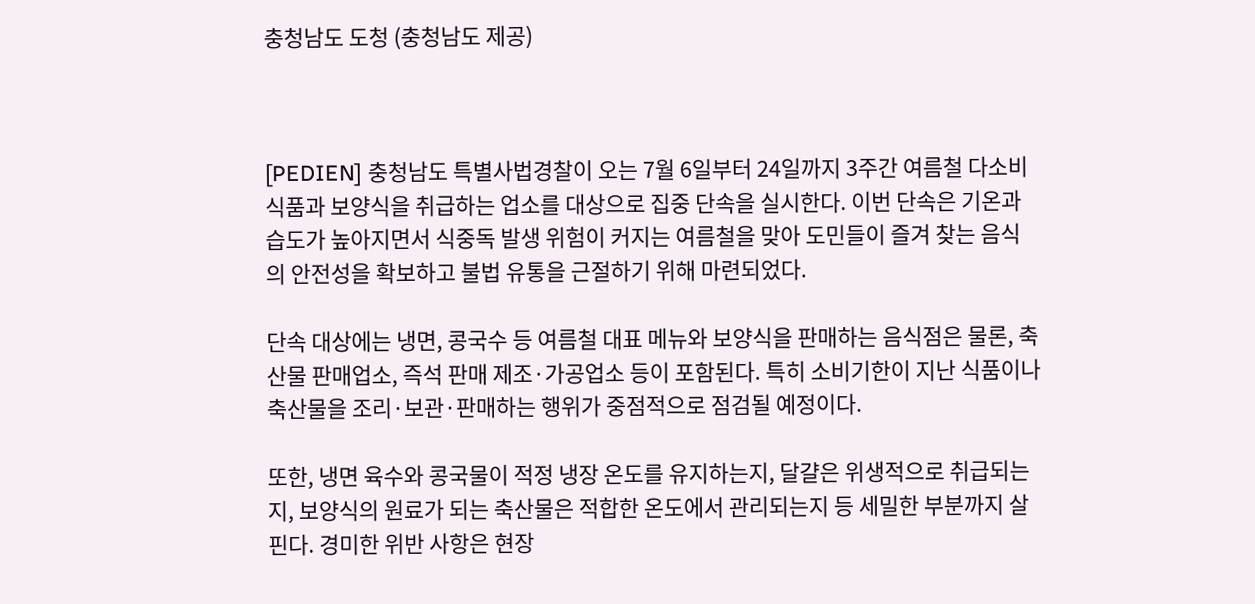충청남도 도청 (충청남도 제공)



[PEDIEN] 충청남도 특별사법경찰이 오는 7월 6일부터 24일까지 3주간 여름철 다소비 식품과 보양식을 취급하는 업소를 대상으로 집중 단속을 실시한다. 이번 단속은 기온과 습도가 높아지면서 식중독 발생 위험이 커지는 여름철을 맞아 도민들이 즐겨 찾는 음식의 안전성을 확보하고 불법 유통을 근절하기 위해 마련되었다.

단속 대상에는 냉면, 콩국수 등 여름철 대표 메뉴와 보양식을 판매하는 음식점은 물론, 축산물 판매업소, 즉석 판매 제조·가공업소 등이 포함된다. 특히 소비기한이 지난 식품이나 축산물을 조리·보관·판매하는 행위가 중점적으로 점검될 예정이다.

또한, 냉면 육수와 콩국물이 적정 냉장 온도를 유지하는지, 달걀은 위생적으로 취급되는지, 보양식의 원료가 되는 축산물은 적합한 온도에서 관리되는지 등 세밀한 부분까지 살핀다. 경미한 위반 사항은 현장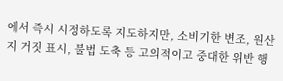에서 즉시 시정하도록 지도하지만, 소비기한 변조, 원산지 거짓 표시, 불법 도축 등 고의적이고 중대한 위반 행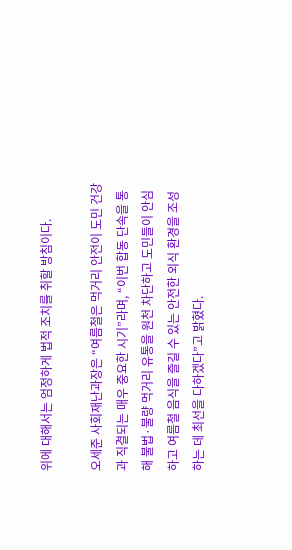위에 대해서는 엄정하게 법적 조치를 취할 방침이다.

오세준 사회재난과장은 “여름철은 먹거리 안전이 도민 건강과 직결되는 매우 중요한 시기”라며, “이번 합동 단속을 통해 불법·불량 먹거리 유통을 원천 차단하고 도민들이 안심하고 여름철 음식을 즐길 수 있는 안전한 외식 환경을 조성하는 데 최선을 다하겠다”고 밝혔다.